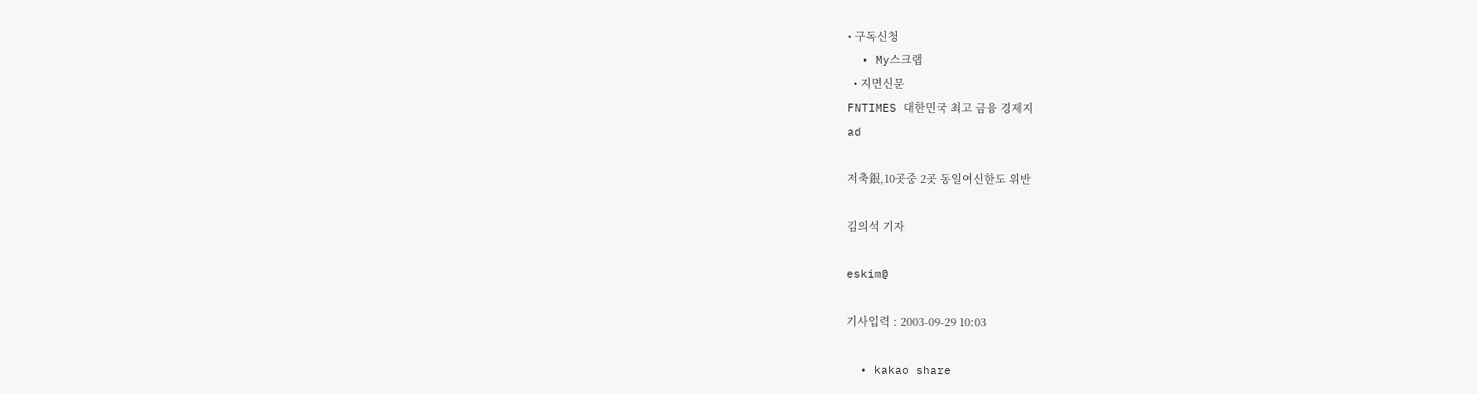• 구독신청
  • My스크랩
  • 지면신문
FNTIMES 대한민국 최고 금융 경제지
ad

저축銀,10곳중 2곳 동일여신한도 위반

김의석 기자

eskim@

기사입력 : 2003-09-29 10:03

  • kakao share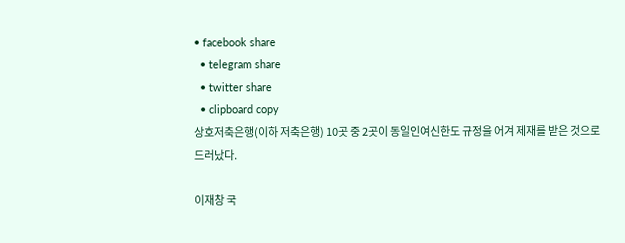• facebook share
  • telegram share
  • twitter share
  • clipboard copy
상호저축은행(이하 저축은행) 10곳 중 2곳이 동일인여신한도 규정을 어겨 제재를 받은 것으로 드러났다.

이재창 국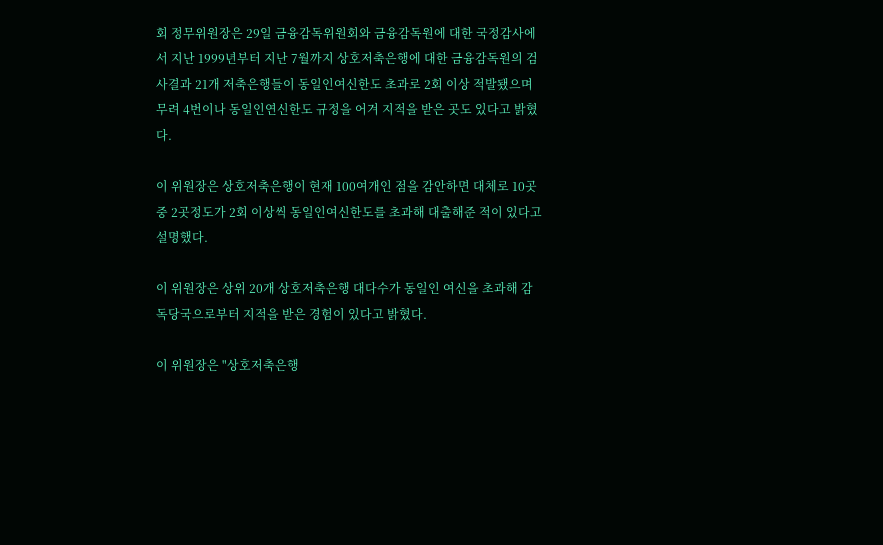회 정무위원장은 29일 금융감독위원회와 금융감독원에 대한 국정감사에서 지난 1999년부터 지난 7월까지 상호저축은행에 대한 금융감독원의 검사결과 21개 저축은행들이 동일인여신한도 초과로 2회 이상 적발됐으며 무려 4번이나 동일인연신한도 규정을 어겨 지적을 받은 곳도 있다고 밝혔다.

이 위원장은 상호저축은행이 현재 100여개인 점을 감안하면 대체로 10곳 중 2곳정도가 2회 이상씩 동일인여신한도를 초과해 대출해준 적이 있다고 설명했다.

이 위원장은 상위 20개 상호저축은행 대다수가 동일인 여신을 초과해 감독당국으로부터 지적을 받은 경험이 있다고 밝혔다.

이 위원장은 "상호저축은행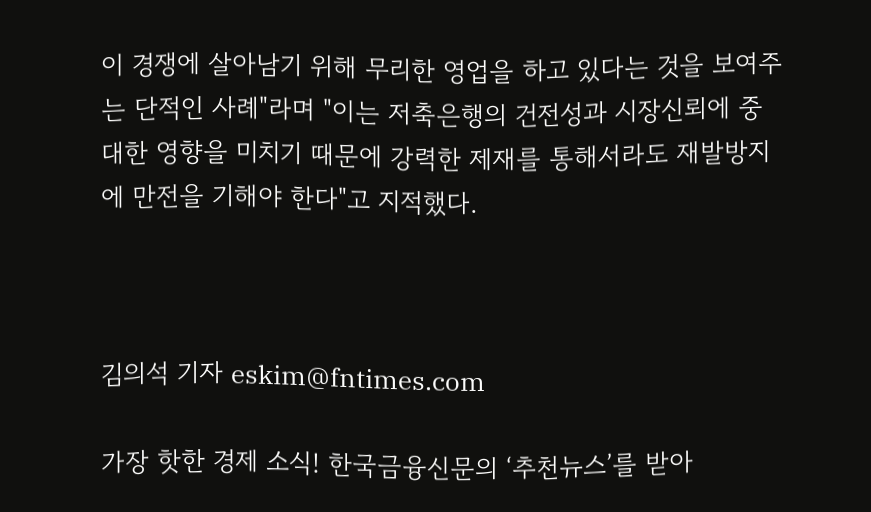이 경쟁에 살아남기 위해 무리한 영업을 하고 있다는 것을 보여주는 단적인 사례"라며 "이는 저축은행의 건전성과 시장신뢰에 중대한 영향을 미치기 때문에 강력한 제재를 통해서라도 재발방지에 만전을 기해야 한다"고 지적했다.



김의석 기자 eskim@fntimes.com

가장 핫한 경제 소식! 한국금융신문의 ‘추천뉴스’를 받아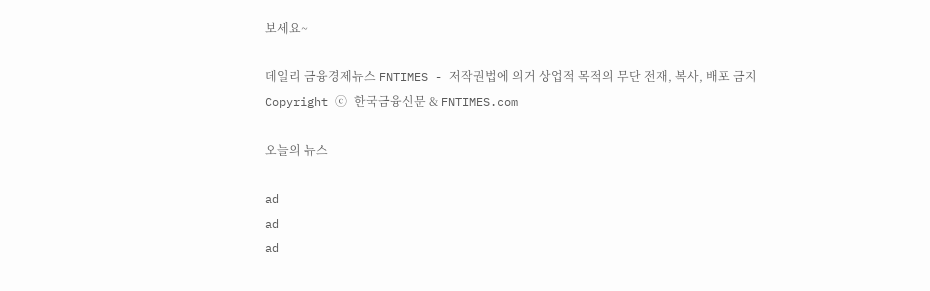보세요~

데일리 금융경제뉴스 FNTIMES - 저작권법에 의거 상업적 목적의 무단 전재, 복사, 배포 금지
Copyright ⓒ 한국금융신문 & FNTIMES.com

오늘의 뉴스

ad
ad
ad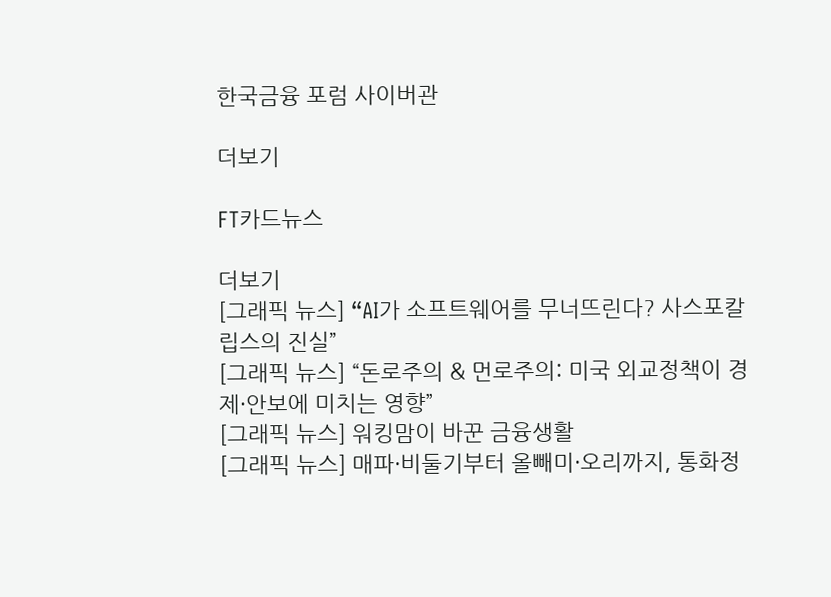한국금융 포럼 사이버관

더보기

FT카드뉴스

더보기
[그래픽 뉴스] “AI가 소프트웨어를 무너뜨린다? 사스포칼립스의 진실”
[그래픽 뉴스] “돈로주의 & 먼로주의: 미국 외교정책이 경제·안보에 미치는 영향”
[그래픽 뉴스] 워킹맘이 바꾼 금융생활
[그래픽 뉴스] 매파·비둘기부터 올빼미·오리까지, 통화정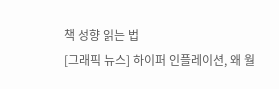책 성향 읽는 법
[그래픽 뉴스] 하이퍼 인플레이션, 왜 월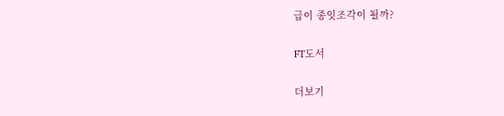급이 종잇조각이 될까?

FT도서

더보기